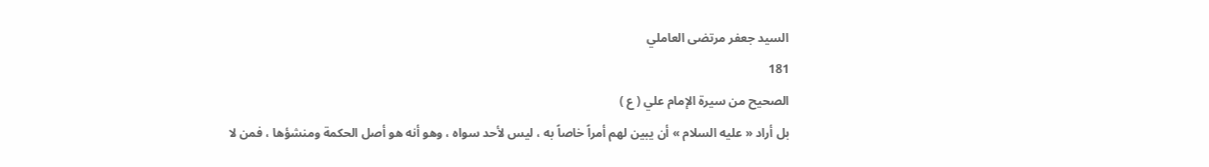السيد جعفر مرتضى العاملي
181
الصحيح من سيرة الإمام علي ( ع )
بل أراد « عليه السلام » أن يبين لهم أمراً خاصاً به ، ليس لأحد سواه ، وهو أنه هو أصل الحكمة ومنشؤها ، فمن لا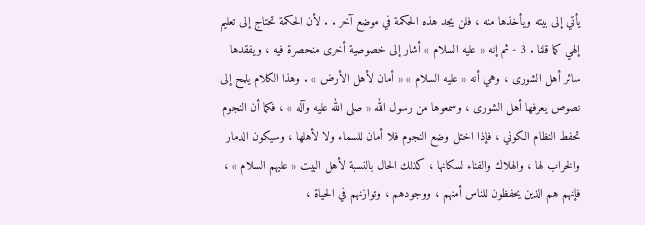يأتي إلى بيته ويأخذها منه ، فلن يجد هذه الحكمة في موضع آخر . . لأن الحكمة تحتاج إلى تعليم إلهي كما قلنا . 3 - ثم إنه « عليه السلام » أشار إلى خصوصية أخرى منحصرة فيه ، ويفقدها سائر أهل الشورى ، وهي أنه « عليه السلام » « أمان لأهل الأرض » . وهذا الكلام يلمح إلى نصوص يعرفها أهل الشورى ، وسمعوها من رسول الله « صلى الله عليه وآله » ، فكما أن النجوم تحفط النظام الكوني ، فإذا اختل وضع النجوم فلا أمان للسماء ولا لأهلها ، وسيكون الدمار والخراب لها ، والهلاك والفناء لسكانها ، كذلك الحال بالنسبة لأهل البيت « عليهم السلام » ، فإنهم هم الذين يحفظون للناس أمنهم ، ووجودهم ، وتوازنهم في الحياة ،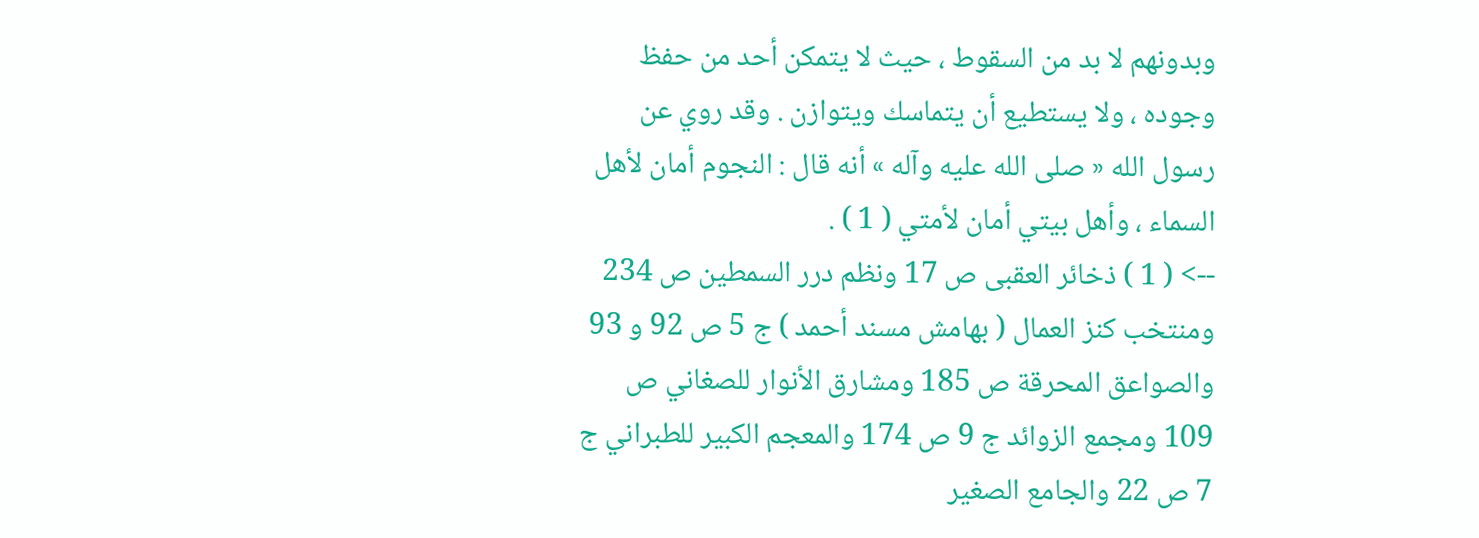وبدونهم لا بد من السقوط ، حيث لا يتمكن أحد من حفظ وجوده ، ولا يستطيع أن يتماسك ويتوازن . وقد روي عن رسول الله « صلى الله عليه وآله » أنه قال : النجوم أمان لأهل السماء ، وأهل بيتي أمان لأمتي ( 1 ) .
--> ( 1 ) ذخائر العقبى ص 17 ونظم درر السمطين ص 234 ومنتخب كنز العمال ( بهامش مسند أحمد ) ج 5 ص 92 و 93 والصواعق المحرقة ص 185 ومشارق الأنوار للصغاني ص 109 ومجمع الزوائد ج 9 ص 174 والمعجم الكبير للطبراني ج 7 ص 22 والجامع الصغير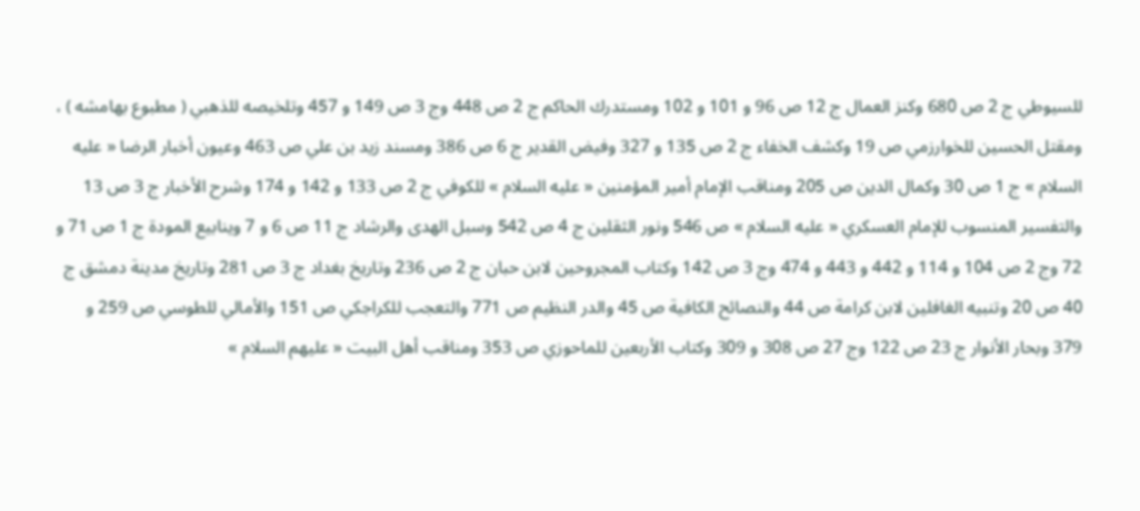للسيوطي ج 2 ص 680 وكنز العمال ج 12 ص 96 و 101 و 102 ومستدرك الحاكم ج 2 ص 448 وج 3 ص 149 و 457 وتلخيصه للذهبي ( مطبوع بهامشه ) ، ومقتل الحسين للخوارزمي ص 19 وكشف الخفاء ج 2 ص 135 و 327 وفيض القدير ج 6 ص 386 ومسند زيد بن علي ص 463 وعيون أخبار الرضا « عليه السلام » ج 1 ص 30 وكمال الدين ص 205 ومناقب الإمام أمير المؤمنين « عليه السلام » للكوفي ج 2 ص 133 و 142 و 174 وشرح الأخبار ج 3 ص 13 والتفسير المنسوب للإمام العسكري « عليه السلام » ص 546 ونور الثقلين ج 4 ص 542 وسبل الهدى والرشاد ج 11 ص 6 و 7 وينابيع المودة ج 1 ص 71 و 72 وج 2 ص 104 و 114 و 442 و 443 و 474 وج 3 ص 142 وكتاب المجروحين لابن حبان ج 2 ص 236 وتاريخ بغداد ج 3 ص 281 وتاريخ مدينة دمشق ج 40 ص 20 وتنبيه الغافلين لابن كرامة ص 44 والنصائح الكافية ص 45 والدر النظيم ص 771 والتعجب للكراجكي ص 151 والأمالي للطوسي ص 259 و 379 وبحار الأنوار ج 23 ص 122 وج 27 ص 308 و 309 وكتاب الأربعين للماحوزي ص 353 ومناقب أهل البيت « عليهم السلام »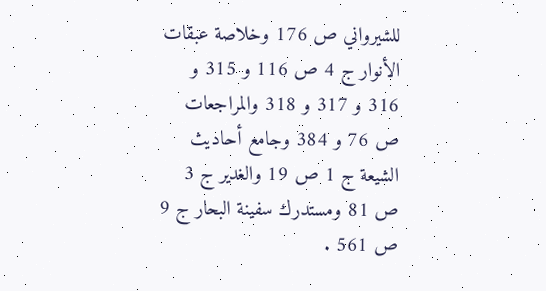للشيرواني ص 176 وخلاصة عبقات الأنوار ج 4 ص 116 و 315 و 316 و 317 و 318 والمراجعات ص 76 و 384 وجامع أحاديث الشيعة ج 1 ص 19 والغدير ج 3 ص 81 ومستدرك سفينة البحار ج 9 ص 561 .